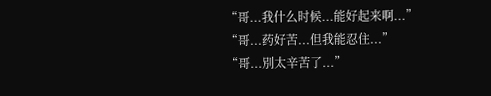“哥...我什么时候...能好起来啊...”
“哥...药好苦...但我能忍住...”
“哥...別太辛苦了...”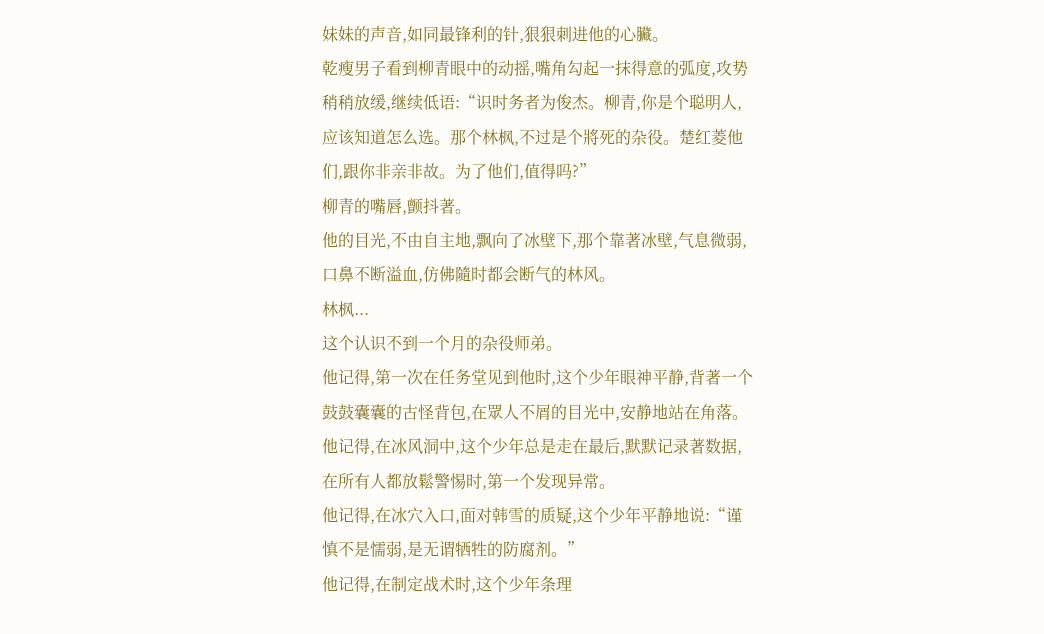妹妹的声音,如同最锋利的针,狠狠刺进他的心臟。
乾瘦男子看到柳青眼中的动摇,嘴角勾起一抹得意的弧度,攻势稍稍放缓,继续低语:“识时务者为俊杰。柳青,你是个聪明人,应该知道怎么选。那个林枫,不过是个將死的杂役。楚红菱他们,跟你非亲非故。为了他们,值得吗?”
柳青的嘴唇,颤抖著。
他的目光,不由自主地,飘向了冰壁下,那个靠著冰壁,气息微弱,口鼻不断溢血,仿佛隨时都会断气的林风。
林枫...
这个认识不到一个月的杂役师弟。
他记得,第一次在任务堂见到他时,这个少年眼神平静,背著一个鼓鼓囊囊的古怪背包,在眾人不屑的目光中,安静地站在角落。
他记得,在冰风洞中,这个少年总是走在最后,默默记录著数据,在所有人都放鬆警惕时,第一个发现异常。
他记得,在冰穴入口,面对韩雪的质疑,这个少年平静地说:“谨慎不是懦弱,是无谓牺牲的防腐剂。”
他记得,在制定战术时,这个少年条理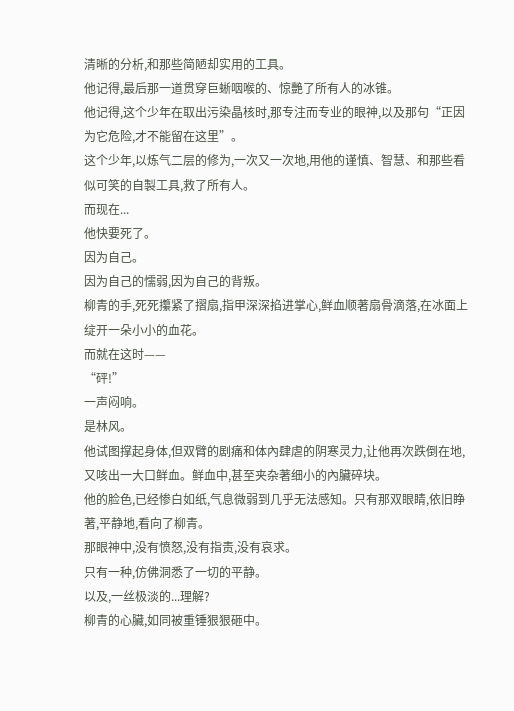清晰的分析,和那些简陋却实用的工具。
他记得,最后那一道贯穿巨蜥咽喉的、惊艷了所有人的冰锥。
他记得,这个少年在取出污染晶核时,那专注而专业的眼神,以及那句“正因为它危险,才不能留在这里”。
这个少年,以炼气二层的修为,一次又一次地,用他的谨慎、智慧、和那些看似可笑的自製工具,救了所有人。
而现在...
他快要死了。
因为自己。
因为自己的懦弱,因为自己的背叛。
柳青的手,死死攥紧了摺扇,指甲深深掐进掌心,鲜血顺著扇骨滴落,在冰面上绽开一朵小小的血花。
而就在这时——
“砰!”
一声闷响。
是林风。
他试图撑起身体,但双臂的剧痛和体內肆虐的阴寒灵力,让他再次跌倒在地,又咳出一大口鲜血。鲜血中,甚至夹杂著细小的內臟碎块。
他的脸色,已经惨白如纸,气息微弱到几乎无法感知。只有那双眼睛,依旧睁著,平静地,看向了柳青。
那眼神中,没有愤怒,没有指责,没有哀求。
只有一种,仿佛洞悉了一切的平静。
以及,一丝极淡的...理解?
柳青的心臟,如同被重锤狠狠砸中。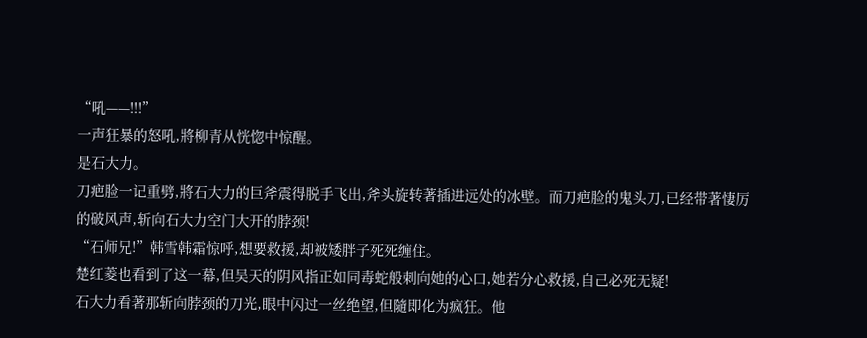“吼——!!!”
一声狂暴的怒吼,將柳青从恍惚中惊醒。
是石大力。
刀疤脸一记重劈,將石大力的巨斧震得脱手飞出,斧头旋转著插进远处的冰壁。而刀疤脸的鬼头刀,已经带著悽厉的破风声,斩向石大力空门大开的脖颈!
“石师兄!”韩雪韩霜惊呼,想要救援,却被矮胖子死死缠住。
楚红菱也看到了这一幕,但吴天的阴风指正如同毒蛇般刺向她的心口,她若分心救援,自己必死无疑!
石大力看著那斩向脖颈的刀光,眼中闪过一丝绝望,但隨即化为疯狂。他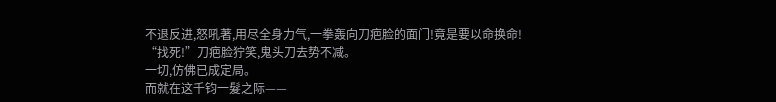不退反进,怒吼著,用尽全身力气,一拳轰向刀疤脸的面门!竟是要以命换命!
“找死!”刀疤脸狞笑,鬼头刀去势不减。
一切,仿佛已成定局。
而就在这千钧一髮之际——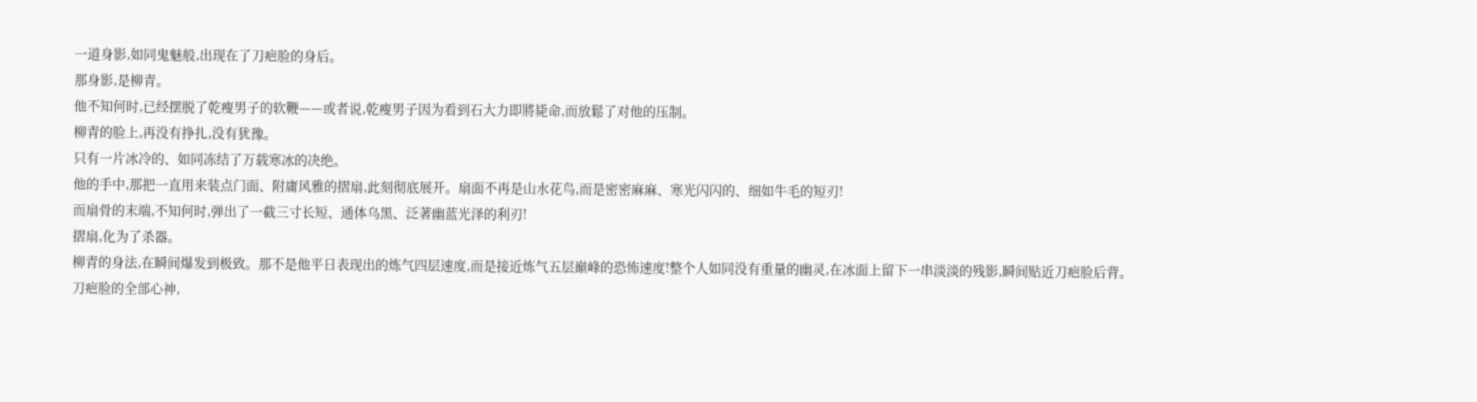一道身影,如同鬼魅般,出现在了刀疤脸的身后。
那身影,是柳青。
他不知何时,已经摆脱了乾瘦男子的软鞭——或者说,乾瘦男子因为看到石大力即將毙命,而放鬆了对他的压制。
柳青的脸上,再没有挣扎,没有犹豫。
只有一片冰冷的、如同冻结了万载寒冰的决绝。
他的手中,那把一直用来装点门面、附庸风雅的摺扇,此刻彻底展开。扇面不再是山水花鸟,而是密密麻麻、寒光闪闪的、细如牛毛的短刃!
而扇骨的末端,不知何时,弹出了一截三寸长短、通体乌黑、泛著幽蓝光泽的利刃!
摺扇,化为了杀器。
柳青的身法,在瞬间爆发到极致。那不是他平日表现出的炼气四层速度,而是接近炼气五层巔峰的恐怖速度!整个人如同没有重量的幽灵,在冰面上留下一串淡淡的残影,瞬间贴近刀疤脸后背。
刀疤脸的全部心神,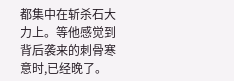都集中在斩杀石大力上。等他感觉到背后袭来的刺骨寒意时,已经晚了。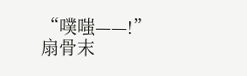“噗嗤——!”
扇骨末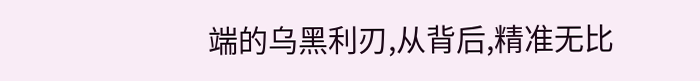端的乌黑利刃,从背后,精准无比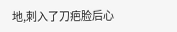地,刺入了刀疤脸后心